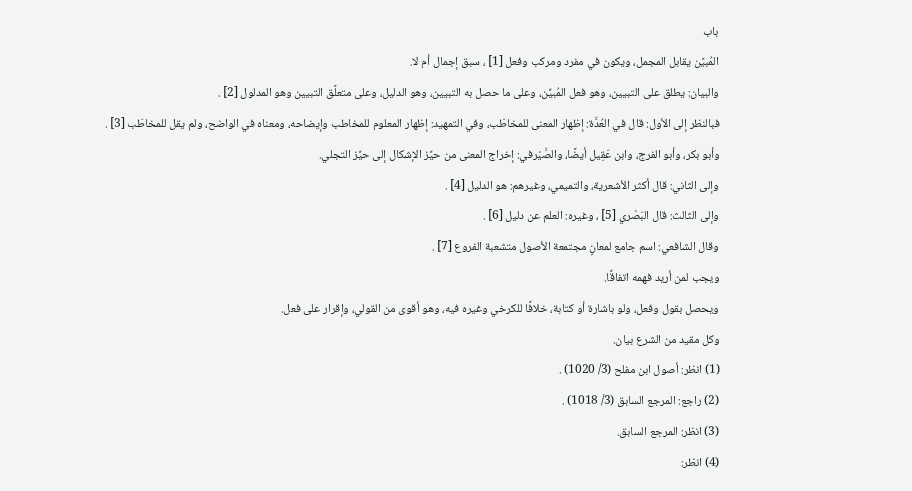باب
المُبيَّن يقابل المجمل، ويكون في مفرد ومركب وفعل [1] ، سبق إجمال أم لا.
والبيان: يطلق على التبيين، وهو فعل المُبيِّن، وعلى ما حصل به التبيين، وهو الدليل، وعلى متعلَّق التبيين وهو المدلول [2] .
فبالنظر إلى الأول: قال في العُدَّة: إظهار المعنى للمخاطَب، وفي التمهيد: إظهار المعلوم للمخاطب وإيضاحه، ومعناه في الواضح، ولم يقل للمخاطَب [3] .
وأبو بكر، وأبو الفرج، وابن عَقِيل أيضًا، والصَّيْرفي: إخراج المعنى من حيِّز الإشكال إلى حيِّز التجلي.
وإلى الثاني: قال أكثر الأشعرية، والتميمي، وغيرهم: هو الدليل [4] .
وإلى الثالث: قال البَصْري [5] ، وغيره: العلم عن دليل [6] .
وقال الشافعي: اسم جامع لمعانٍ مجتمعة الأصول متشعبة الفروع [7] .
ويجب لمن أريد فهمه اتفاقًا.
ويحصل بقول وفعل، ولو باشارة أو كتابة، خلافًا للكرخي وغيره فيه، وهو أقوى من القولي، وإقرار على فعل.
وكل مقيد من الشرع بيان.
(1) انظر: أصول ابن مفلح (3/ 1020) .
(2) راجع: المرجع السابق (3/ 1018) .
(3) انظر: المرجع السابق.
(4) انظر: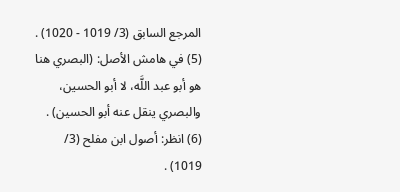المرجع السابق (3/ 1019 - 1020) .
(5) في هامش الأصل: (البصري هنا هو أبو عبد اللَّه، لا أبو الحسين، والبصري ينقل عنه أبو الحسين) .
(6) انظر: أصول ابن مفلح (3/ 1019) .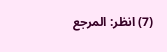(7) انظر: المرجع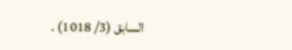السابق (3/ 1018) .